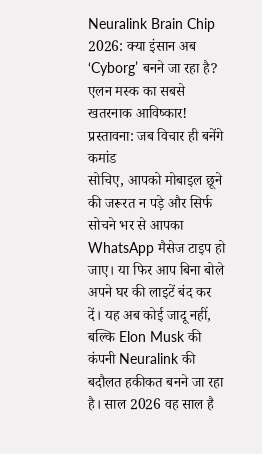Neuralink Brain Chip 2026: क्या इंसान अब ‘Cyborg’ बनने जा रहा है? एलन मस्क का सबसे खतरनाक आविष्कार!
प्रस्तावना: जब विचार ही बनेंगे कमांड
सोचिए, आपको मोबाइल छूने की जरूरत न पड़े और सिर्फ सोचने भर से आपका WhatsApp मैसेज टाइप हो जाए। या फिर आप बिना बोले अपने घर की लाइटें बंद कर दें। यह अब कोई जादू नहीं, बल्कि Elon Musk की कंपनी Neuralink की बदौलत हकीकत बनने जा रहा है। साल 2026 वह साल है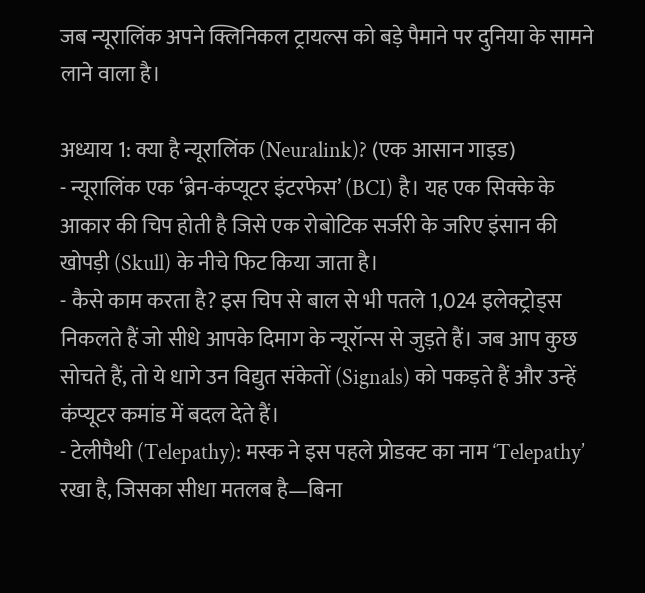जब न्यूरालिंक अपने क्लिनिकल ट्रायल्स को बड़े पैमाने पर दुनिया के सामने लाने वाला है।

अध्याय 1: क्या है न्यूरालिंक (Neuralink)? (एक आसान गाइड)
- न्यूरालिंक एक ‘ब्रेन-कंप्यूटर इंटरफेस’ (BCI) है। यह एक सिक्के के आकार की चिप होती है जिसे एक रोबोटिक सर्जरी के जरिए इंसान की खोपड़ी (Skull) के नीचे फिट किया जाता है।
- कैसे काम करता है? इस चिप से बाल से भी पतले 1,024 इलेक्ट्रोड्स निकलते हैं जो सीधे आपके दिमाग के न्यूरॉन्स से जुड़ते हैं। जब आप कुछ सोचते हैं, तो ये धागे उन विद्युत संकेतों (Signals) को पकड़ते हैं और उन्हें कंप्यूटर कमांड में बदल देते हैं।
- टेलीपैथी (Telepathy): मस्क ने इस पहले प्रोडक्ट का नाम ‘Telepathy’ रखा है, जिसका सीधा मतलब है—बिना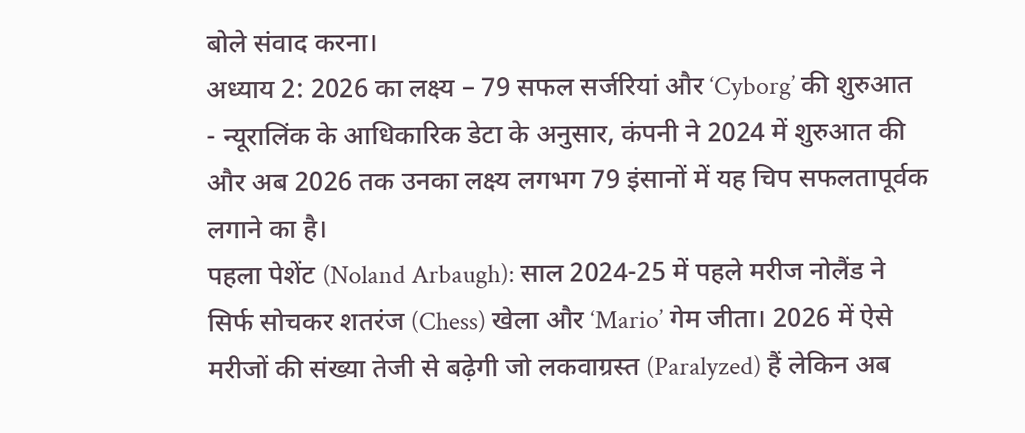बोले संवाद करना।
अध्याय 2: 2026 का लक्ष्य – 79 सफल सर्जरियां और ‘Cyborg’ की शुरुआत
- न्यूरालिंक के आधिकारिक डेटा के अनुसार, कंपनी ने 2024 में शुरुआत की और अब 2026 तक उनका लक्ष्य लगभग 79 इंसानों में यह चिप सफलतापूर्वक लगाने का है।
पहला पेशेंट (Noland Arbaugh): साल 2024-25 में पहले मरीज नोलैंड ने सिर्फ सोचकर शतरंज (Chess) खेला और ‘Mario’ गेम जीता। 2026 में ऐसे मरीजों की संख्या तेजी से बढ़ेगी जो लकवाग्रस्त (Paralyzed) हैं लेकिन अब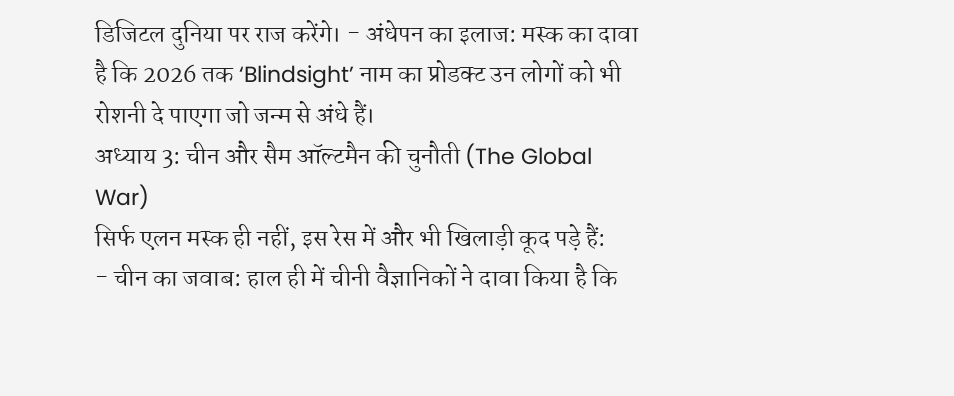डिजिटल दुनिया पर राज करेंगे। - अंधेपन का इलाज: मस्क का दावा है कि 2026 तक ‘Blindsight’ नाम का प्रोडक्ट उन लोगों को भी रोशनी दे पाएगा जो जन्म से अंधे हैं।
अध्याय 3: चीन और सैम ऑल्टमैन की चुनौती (The Global War)
सिर्फ एलन मस्क ही नहीं, इस रेस में और भी खिलाड़ी कूद पड़े हैं:
- चीन का जवाब: हाल ही में चीनी वैज्ञानिकों ने दावा किया है कि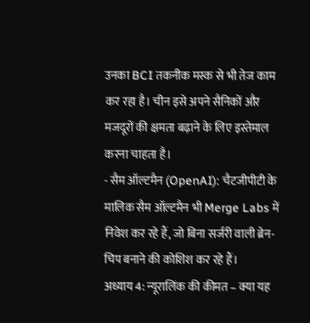उनका BCI तकनीक मस्क से भी तेज काम कर रहा है। चीन इसे अपने सैनिकों और मजदूरों की क्षमता बढ़ाने के लिए इस्तेमाल करना चाहता है।
- सैम ऑल्टमैन (OpenAI): चैटजीपीटी के मालिक सैम ऑल्टमैन भी Merge Labs में निवेश कर रहे हैं, जो बिना सर्जरी वाली ब्रेन-चिप बनाने की कोशिश कर रहे हैं।
अध्याय 4: न्यूरालिंक की कीमत – क्या यह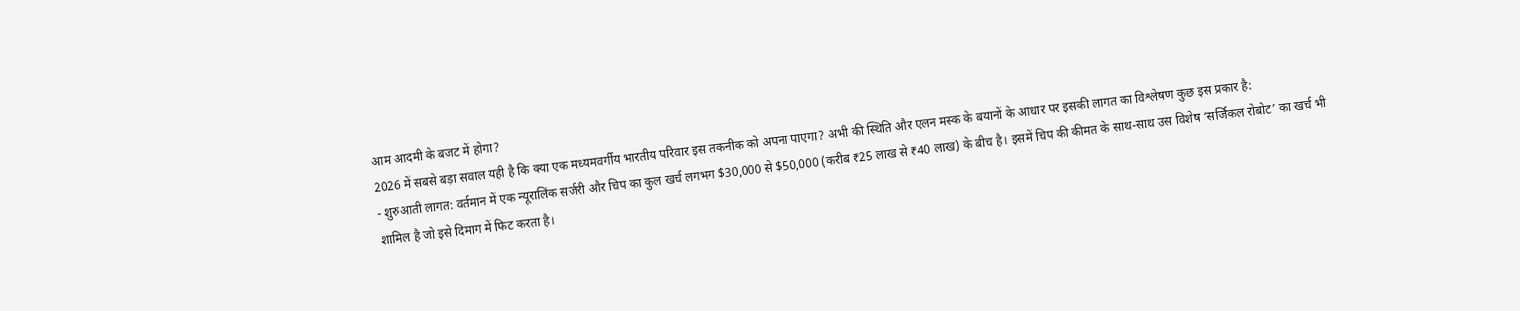आम आदमी के बजट में होगा?
2026 में सबसे बड़ा सवाल यही है कि क्या एक मध्यमवर्गीय भारतीय परिवार इस तकनीक को अपना पाएगा? अभी की स्थिति और एलन मस्क के बयानों के आधार पर इसकी लागत का विश्लेषण कुछ इस प्रकार है:
- शुरुआती लागत: वर्तमान में एक न्यूरालिंक सर्जरी और चिप का कुल खर्च लगभग $30,000 से $50,000 (करीब ₹25 लाख से ₹40 लाख) के बीच है। इसमें चिप की कीमत के साथ-साथ उस विशेष ‘सर्जिकल रोबोट’ का खर्च भी शामिल है जो इसे दिमाग में फिट करता है।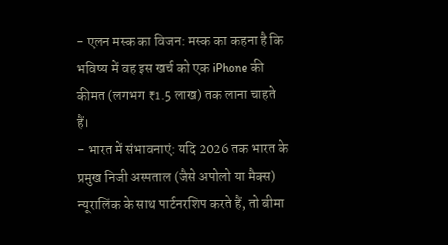- एलन मस्क का विजन: मस्क का कहना है कि भविष्य में वह इस खर्च को एक iPhone की कीमत (लगभग ₹1.5 लाख) तक लाना चाहते हैं।
- भारत में संभावनाएं: यदि 2026 तक भारत के प्रमुख निजी अस्पताल (जैसे अपोलो या मैक्स) न्यूरालिंक के साथ पार्टनरशिप करते हैं, तो बीमा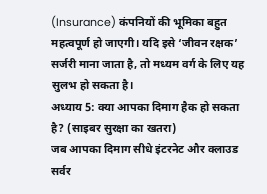(Insurance) कंपनियों की भूमिका बहुत महत्वपूर्ण हो जाएगी। यदि इसे ‘जीवन रक्षक’ सर्जरी माना जाता है, तो मध्यम वर्ग के लिए यह सुलभ हो सकता है।
अध्याय 5: क्या आपका दिमाग हैक हो सकता है? (साइबर सुरक्षा का खतरा)
जब आपका दिमाग सीधे इंटरनेट और क्लाउड सर्वर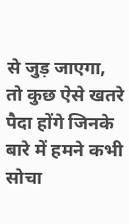से जुड़ जाएगा, तो कुछ ऐसे खतरे पैदा होंगे जिनके बारे में हमने कभी सोचा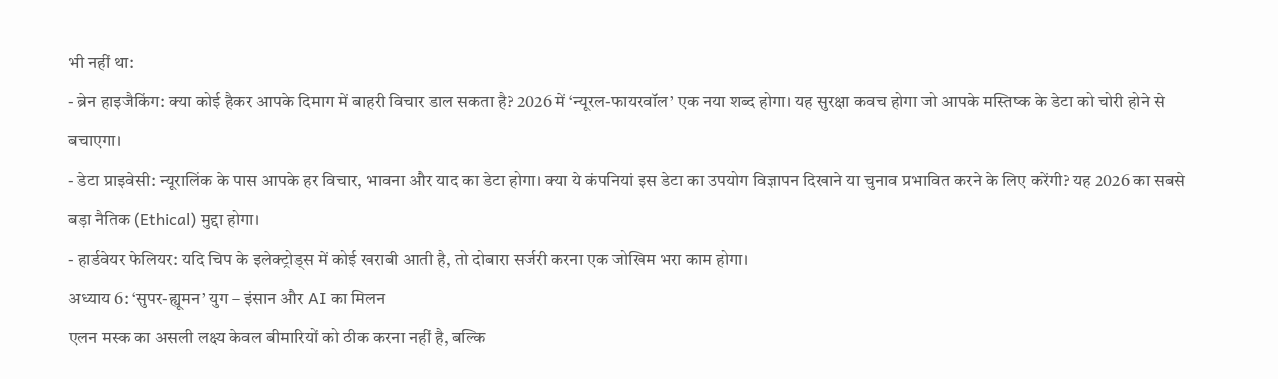भी नहीं था:
- ब्रेन हाइजैकिंग: क्या कोई हैकर आपके दिमाग में बाहरी विचार डाल सकता है? 2026 में ‘न्यूरल-फायरवॉल’ एक नया शब्द होगा। यह सुरक्षा कवच होगा जो आपके मस्तिष्क के डेटा को चोरी होने से बचाएगा।
- डेटा प्राइवेसी: न्यूरालिंक के पास आपके हर विचार, भावना और याद का डेटा होगा। क्या ये कंपनियां इस डेटा का उपयोग विज्ञापन दिखाने या चुनाव प्रभावित करने के लिए करेंगी? यह 2026 का सबसे बड़ा नैतिक (Ethical) मुद्दा होगा।
- हार्डवेयर फेलियर: यदि चिप के इलेक्ट्रोड्स में कोई खराबी आती है, तो दोबारा सर्जरी करना एक जोखिम भरा काम होगा।
अध्याय 6: ‘सुपर-ह्यूमन’ युग – इंसान और AI का मिलन
एलन मस्क का असली लक्ष्य केवल बीमारियों को ठीक करना नहीं है, बल्कि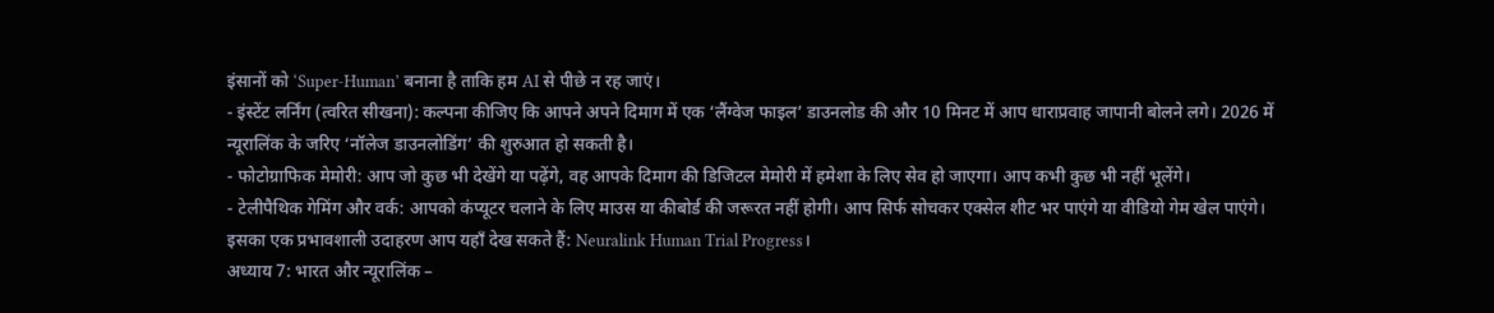इंसानों को ‘Super-Human’ बनाना है ताकि हम AI से पीछे न रह जाएं।
- इंस्टेंट लर्निंग (त्वरित सीखना): कल्पना कीजिए कि आपने अपने दिमाग में एक ‘लैंग्वेज फाइल’ डाउनलोड की और 10 मिनट में आप धाराप्रवाह जापानी बोलने लगे। 2026 में न्यूरालिंक के जरिए ‘नॉलेज डाउनलोडिंग’ की शुरुआत हो सकती है।
- फोटोग्राफिक मेमोरी: आप जो कुछ भी देखेंगे या पढ़ेंगे, वह आपके दिमाग की डिजिटल मेमोरी में हमेशा के लिए सेव हो जाएगा। आप कभी कुछ भी नहीं भूलेंगे।
- टेलीपैथिक गेमिंग और वर्क: आपको कंप्यूटर चलाने के लिए माउस या कीबोर्ड की जरूरत नहीं होगी। आप सिर्फ सोचकर एक्सेल शीट भर पाएंगे या वीडियो गेम खेल पाएंगे। इसका एक प्रभावशाली उदाहरण आप यहाँ देख सकते हैं: Neuralink Human Trial Progress।
अध्याय 7: भारत और न्यूरालिंक –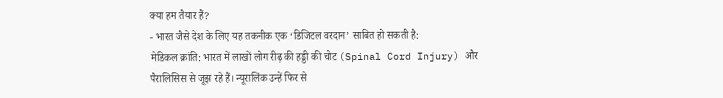क्या हम तैयार हैं?
- भारत जैसे देश के लिए यह तकनीक एक ‘डिजिटल वरदान’ साबित हो सकती है:
मेडिकल क्रांति: भारत में लाखों लोग रीढ़ की हड्डी की चोट (Spinal Cord Injury) और पैरालिसिस से जूझ रहे हैं। न्यूरालिंक उन्हें फिर से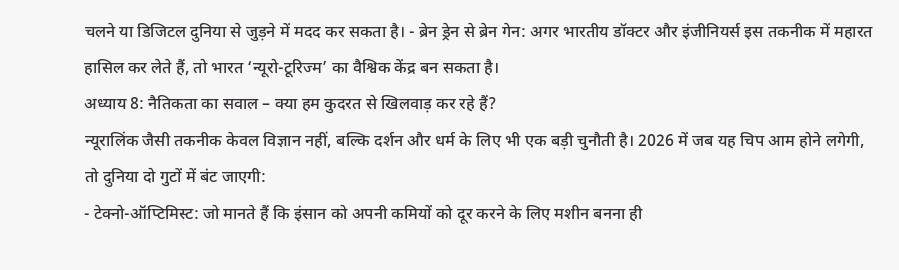चलने या डिजिटल दुनिया से जुड़ने में मदद कर सकता है। - ब्रेन ड्रेन से ब्रेन गेन: अगर भारतीय डॉक्टर और इंजीनियर्स इस तकनीक में महारत हासिल कर लेते हैं, तो भारत ‘न्यूरो-टूरिज्म’ का वैश्विक केंद्र बन सकता है।
अध्याय 8: नैतिकता का सवाल – क्या हम कुदरत से खिलवाड़ कर रहे हैं?
न्यूरालिंक जैसी तकनीक केवल विज्ञान नहीं, बल्कि दर्शन और धर्म के लिए भी एक बड़ी चुनौती है। 2026 में जब यह चिप आम होने लगेगी, तो दुनिया दो गुटों में बंट जाएगी:
- टेक्नो-ऑप्टिमिस्ट: जो मानते हैं कि इंसान को अपनी कमियों को दूर करने के लिए मशीन बनना ही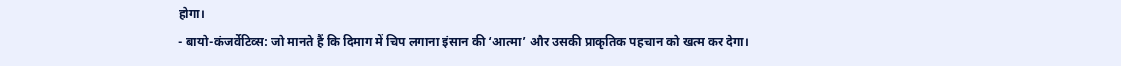होगा।
- बायो-कंजर्वेटिव्स: जो मानते हैं कि दिमाग में चिप लगाना इंसान की ‘आत्मा’ और उसकी प्राकृतिक पहचान को खत्म कर देगा।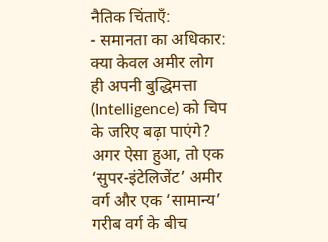नैतिक चिंताएँ:
- समानता का अधिकार: क्या केवल अमीर लोग ही अपनी बुद्धिमत्ता (Intelligence) को चिप के जरिए बढ़ा पाएंगे? अगर ऐसा हुआ, तो एक ‘सुपर-इंटेलिजेंट’ अमीर वर्ग और एक ‘सामान्य’ गरीब वर्ग के बीच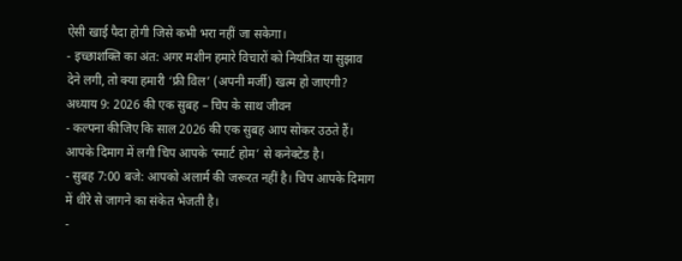ऐसी खाई पैदा होगी जिसे कभी भरा नहीं जा सकेगा।
- इच्छाशक्ति का अंत: अगर मशीन हमारे विचारों को नियंत्रित या सुझाव देने लगी, तो क्या हमारी ‘फ्री विल’ (अपनी मर्जी) खत्म हो जाएगी?
अध्याय 9: 2026 की एक सुबह – चिप के साथ जीवन
- कल्पना कीजिए कि साल 2026 की एक सुबह आप सोकर उठते हैं। आपके दिमाग में लगी चिप आपके ‘स्मार्ट होम’ से कनेक्टेड है।
- सुबह 7:00 बजे: आपको अलार्म की जरूरत नहीं है। चिप आपके दिमाग में धीरे से जागने का संकेत भेजती है।
-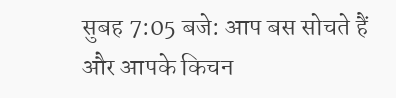सुबह 7:05 बजे: आप बस सोचते हैं और आपके किचन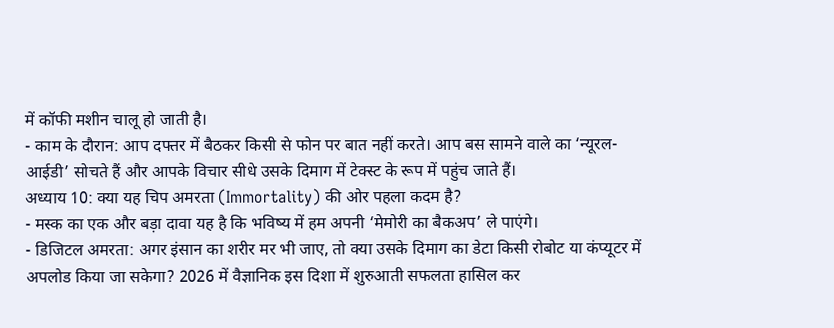में कॉफी मशीन चालू हो जाती है।
- काम के दौरान: आप दफ्तर में बैठकर किसी से फोन पर बात नहीं करते। आप बस सामने वाले का ‘न्यूरल-आईडी’ सोचते हैं और आपके विचार सीधे उसके दिमाग में टेक्स्ट के रूप में पहुंच जाते हैं।
अध्याय 10: क्या यह चिप अमरता (Immortality) की ओर पहला कदम है?
- मस्क का एक और बड़ा दावा यह है कि भविष्य में हम अपनी ‘मेमोरी का बैकअप’ ले पाएंगे।
- डिजिटल अमरता: अगर इंसान का शरीर मर भी जाए, तो क्या उसके दिमाग का डेटा किसी रोबोट या कंप्यूटर में अपलोड किया जा सकेगा? 2026 में वैज्ञानिक इस दिशा में शुरुआती सफलता हासिल कर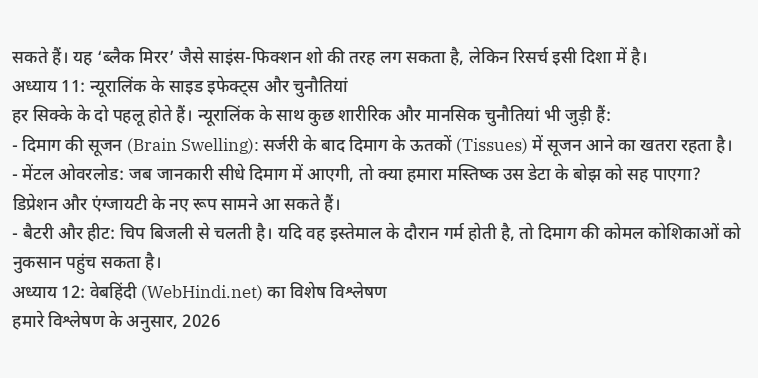सकते हैं। यह ‘ब्लैक मिरर’ जैसे साइंस-फिक्शन शो की तरह लग सकता है, लेकिन रिसर्च इसी दिशा में है।
अध्याय 11: न्यूरालिंक के साइड इफेक्ट्स और चुनौतियां
हर सिक्के के दो पहलू होते हैं। न्यूरालिंक के साथ कुछ शारीरिक और मानसिक चुनौतियां भी जुड़ी हैं:
- दिमाग की सूजन (Brain Swelling): सर्जरी के बाद दिमाग के ऊतकों (Tissues) में सूजन आने का खतरा रहता है।
- मेंटल ओवरलोड: जब जानकारी सीधे दिमाग में आएगी, तो क्या हमारा मस्तिष्क उस डेटा के बोझ को सह पाएगा? डिप्रेशन और एंग्जायटी के नए रूप सामने आ सकते हैं।
- बैटरी और हीट: चिप बिजली से चलती है। यदि वह इस्तेमाल के दौरान गर्म होती है, तो दिमाग की कोमल कोशिकाओं को नुकसान पहुंच सकता है।
अध्याय 12: वेबहिंदी (WebHindi.net) का विशेष विश्लेषण
हमारे विश्लेषण के अनुसार, 2026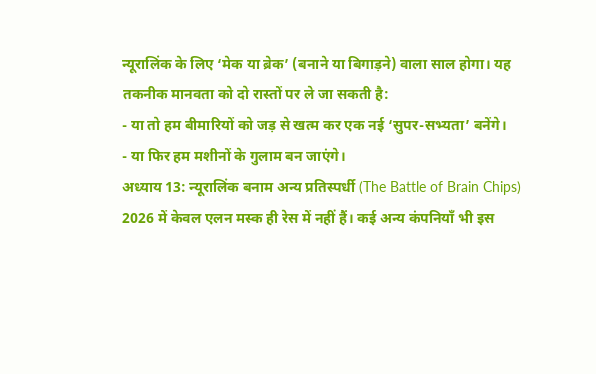न्यूरालिंक के लिए ‘मेक या ब्रेक’ (बनाने या बिगाड़ने) वाला साल होगा। यह तकनीक मानवता को दो रास्तों पर ले जा सकती है:
- या तो हम बीमारियों को जड़ से खत्म कर एक नई ‘सुपर-सभ्यता’ बनेंगे।
- या फिर हम मशीनों के गुलाम बन जाएंगे।
अध्याय 13: न्यूरालिंक बनाम अन्य प्रतिस्पर्धी (The Battle of Brain Chips)
2026 में केवल एलन मस्क ही रेस में नहीं हैं। कई अन्य कंपनियाँ भी इस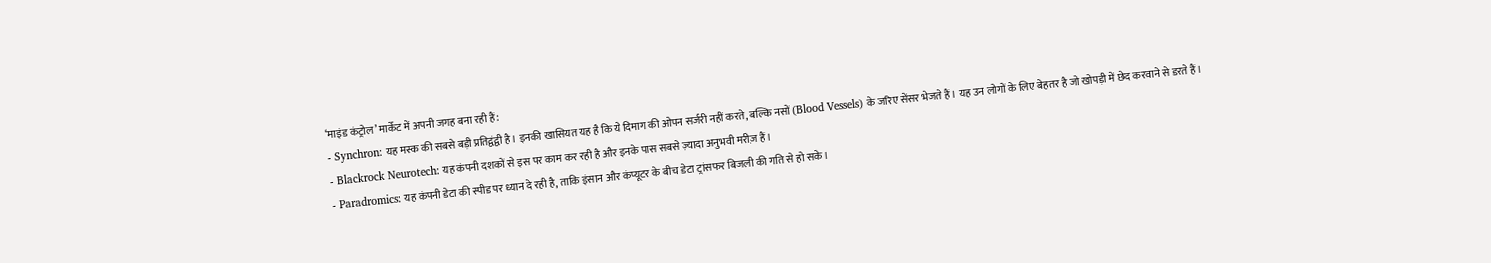‘माइंड कंट्रोल’ मार्केट में अपनी जगह बना रही हैं:
- Synchron: यह मस्क की सबसे बड़ी प्रतिद्वंद्वी है। इनकी खासियत यह है कि ये दिमाग की ओपन सर्जरी नहीं करते, बल्कि नसों (Blood Vessels) के जरिए सेंसर भेजते हैं। यह उन लोगों के लिए बेहतर है जो खोपड़ी में छेद करवाने से डरते हैं।
- Blackrock Neurotech: यह कंपनी दशकों से इस पर काम कर रही है और इनके पास सबसे ज़्यादा अनुभवी मरीज़ हैं।
- Paradromics: यह कंपनी डेटा की स्पीड पर ध्यान दे रही है, ताकि इंसान और कंप्यूटर के बीच डेटा ट्रांसफर बिजली की गति से हो सके।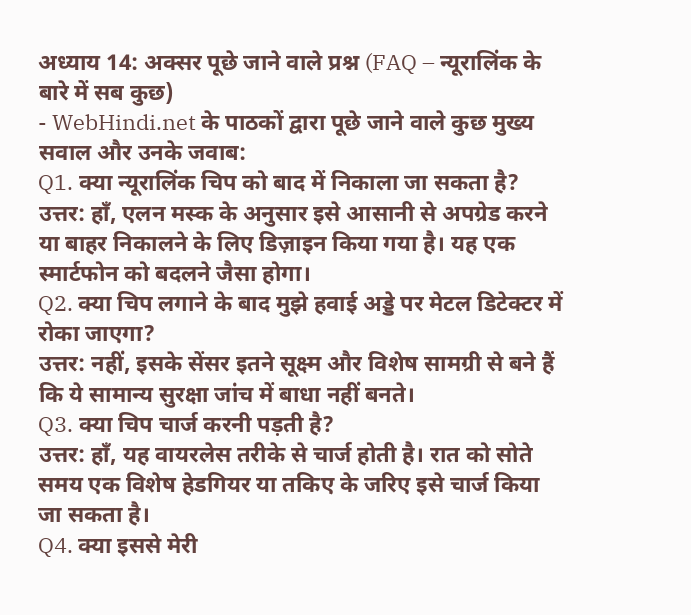अध्याय 14: अक्सर पूछे जाने वाले प्रश्न (FAQ – न्यूरालिंक के बारे में सब कुछ)
- WebHindi.net के पाठकों द्वारा पूछे जाने वाले कुछ मुख्य सवाल और उनके जवाब:
Q1. क्या न्यूरालिंक चिप को बाद में निकाला जा सकता है?
उत्तर: हाँ, एलन मस्क के अनुसार इसे आसानी से अपग्रेड करने या बाहर निकालने के लिए डिज़ाइन किया गया है। यह एक स्मार्टफोन को बदलने जैसा होगा।
Q2. क्या चिप लगाने के बाद मुझे हवाई अड्डे पर मेटल डिटेक्टर में रोका जाएगा?
उत्तर: नहीं, इसके सेंसर इतने सूक्ष्म और विशेष सामग्री से बने हैं कि ये सामान्य सुरक्षा जांच में बाधा नहीं बनते।
Q3. क्या चिप चार्ज करनी पड़ती है?
उत्तर: हाँ, यह वायरलेस तरीके से चार्ज होती है। रात को सोते समय एक विशेष हेडगियर या तकिए के जरिए इसे चार्ज किया जा सकता है।
Q4. क्या इससे मेरी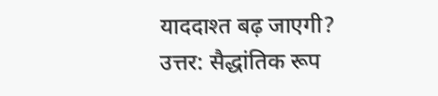याददाश्त बढ़ जाएगी?
उत्तर: सैद्धांतिक रूप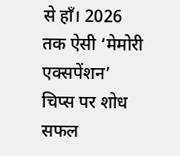से हाँ। 2026 तक ऐसी ‘मेमोरी एक्सपेंशन’ चिप्स पर शोध सफल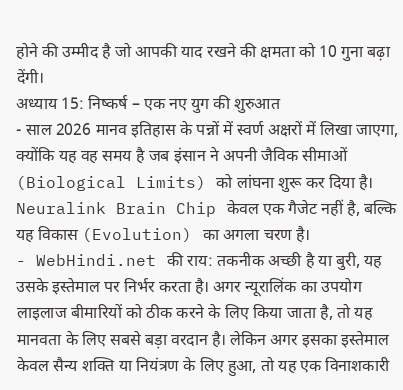होने की उम्मीद है जो आपकी याद रखने की क्षमता को 10 गुना बढ़ा देंगी।
अध्याय 15: निष्कर्ष – एक नए युग की शुरुआत
- साल 2026 मानव इतिहास के पन्नों में स्वर्ण अक्षरों में लिखा जाएगा, क्योंकि यह वह समय है जब इंसान ने अपनी जैविक सीमाओं (Biological Limits) को लांघना शुरू कर दिया है। Neuralink Brain Chip केवल एक गैजेट नहीं है, बल्कि यह विकास (Evolution) का अगला चरण है।
- WebHindi.net की राय: तकनीक अच्छी है या बुरी, यह उसके इस्तेमाल पर निर्भर करता है। अगर न्यूरालिंक का उपयोग लाइलाज बीमारियों को ठीक करने के लिए किया जाता है, तो यह मानवता के लिए सबसे बड़ा वरदान है। लेकिन अगर इसका इस्तेमाल केवल सैन्य शक्ति या नियंत्रण के लिए हुआ, तो यह एक विनाशकारी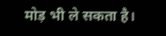मोड़ भी ले सकता है।